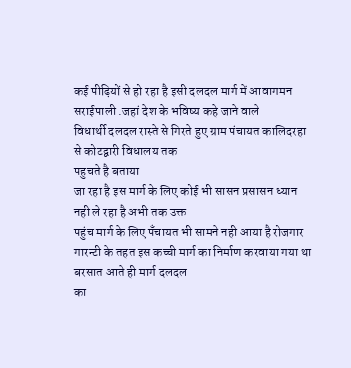कई पीढ़ियों से हो रहा है इसी दलदल मार्ग में आवागमन
सराईपाली .जहां देश के भविष्य कहे जाने वाले
विधार्थी दलदल रास्ते से गिरते हुए ग्राम पंचायत कालिदरहा से कोटद्वारी विधालय तक
पहुचते है बताया
जा रहा है इस मार्ग के लिए कोई भी सासन प्रसासन ध्यान नही ले रहा है अभी तक उक्त
पहुंच मार्ग के लिए पँचायत भी सामने नही आया है रोजगार
गारन्टी के तहत इस कच्ची मार्ग का निर्माण करवाया गया था बरसात आते ही मार्ग दलदल
का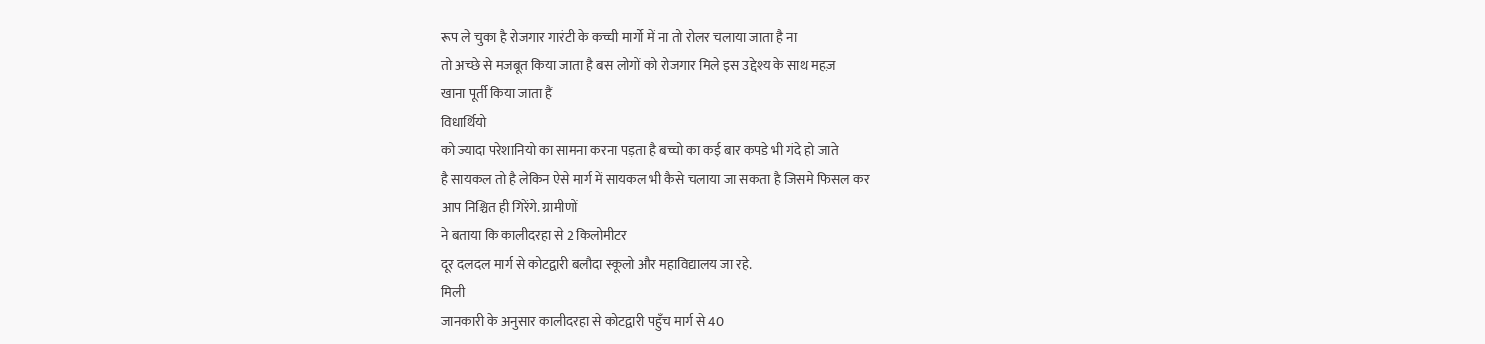रूप ले चुका है रोजगार गारंटी के कच्ची मार्गो में ना तो रोलर चलाया जाता है ना
तो अच्छे से मजबूत किया जाता है बस लोगों को रोजगार मिले इस उद्देश्य के साथ महज़
खाना पूर्ती किया जाता हैं
विधार्थियो
को ज्यादा परेशानियो का सामना करना पड़ता है बच्चो का कई बार कपडे भी गंदे हो जाते
है सायकल तो है लेकिन ऐसे मार्ग में सायकल भी कैसे चलाया जा सकता है जिसमे फिसल कर
आप निश्चित ही गिरेंगे. ग्रामीणों
ने बताया कि कालीदरहा से 2 किलोमीटर
दूर दलदल मार्ग से कोटद्वारी बलौदा स्कूलो और महाविद्यालय जा रहे.
मिली
जानकारी के अनुसार कालीदरहा से कोटद्वारी पहुँच मार्ग से 40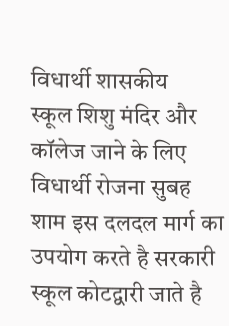विधार्थी शासकीय
स्कूल शिशु मंदिर और कॉलेज जाने के लिए विधार्थी रोजना सुबह शाम इस दलदल मार्ग का
उपयोग करते है सरकारी स्कूल कोटद्वारी जाते है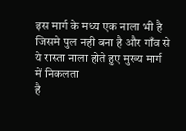इस मार्ग के मध्य एक नाला भी है
जिसमे पुल नही बना है और गाँव से ये रास्ता नाला होते हुए मुख्य मार्ग में निकलता
है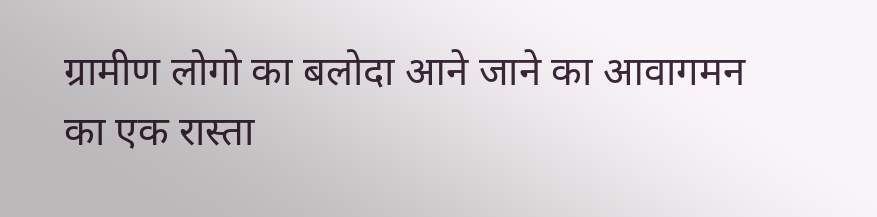ग्रामीण लोगो का बलोदा आने जाने का आवागमन
का एक रास्ता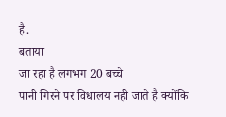है.
बताया
जा रहा है लगभग 20 बच्चे
पानी गिरने पर विधालय नही जाते है क्योंकि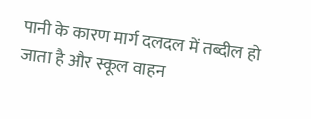पानी के कारण मार्ग दलदल में तब्दील हो
जाता है और स्कूल वाहन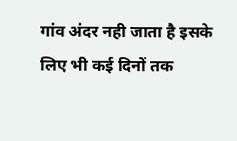गांव अंदर नही जाता है इसके लिए भी कई दिनों तक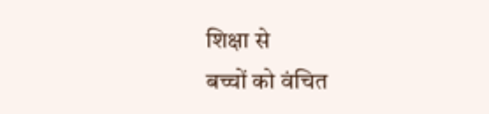शिक्षा से
बच्चों को वंचित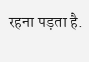रहना पड़ता है.